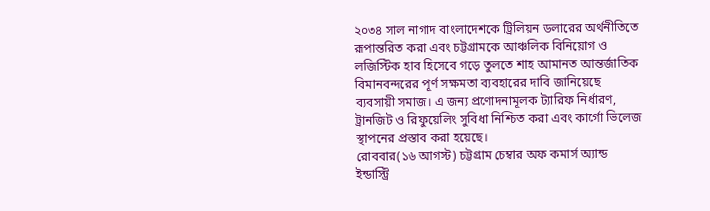২০৩৪ সাল নাগাদ বাংলাদেশকে ট্রিলিয়ন ডলারের অর্থনীতিতে রূপান্তরিত করা এবং চট্টগ্রামকে আঞ্চলিক বিনিয়োগ ও লজিস্টিক হাব হিসেবে গড়ে তুলতে শাহ আমানত আন্তর্জাতিক বিমানবন্দরের পূর্ণ সক্ষমতা ব্যবহারের দাবি জানিয়েছে ব্যবসায়ী সমাজ। এ জন্য প্রণোদনামূলক ট্যারিফ নির্ধারণ, ট্রানজিট ও রিফুয়েলিং সুবিধা নিশ্চিত করা এবং কার্গো ভিলেজ স্থাপনের প্রস্তাব করা হয়েছে।
রোববার(১৬ আগস্ট) চট্টগ্রাম চেম্বার অফ কমার্স অ্যান্ড ইন্ডাস্ট্রি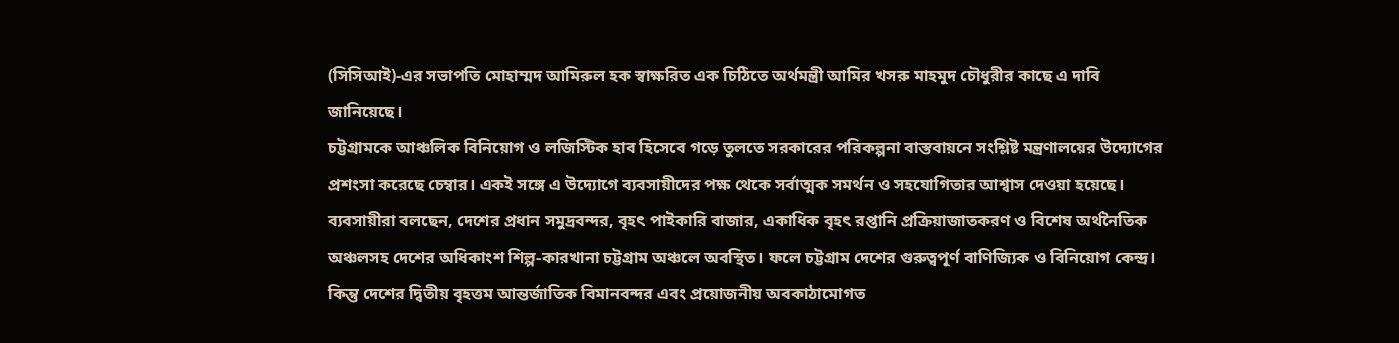(সিসিআই)-এর সভাপতি মোহাম্মদ আমিরুল হক স্বাক্ষরিত এক চিঠিতে অর্থমন্ত্রী আমির খসরু মাহমুদ চৌধুরীর কাছে এ দাবি জানিয়েছে।
চট্টগ্রামকে আঞ্চলিক বিনিয়োগ ও লজিস্টিক হাব হিসেবে গড়ে তুলতে সরকারের পরিকল্পনা বাস্তবায়নে সংশ্লিষ্ট মন্ত্রণালয়ের উদ্যোগের প্রশংসা করেছে চেম্বার। একই সঙ্গে এ উদ্যোগে ব্যবসায়ীদের পক্ষ থেকে সর্বাত্মক সমর্থন ও সহযোগিতার আশ্বাস দেওয়া হয়েছে।
ব্যবসায়ীরা বলছেন, দেশের প্রধান সমুদ্রবন্দর, বৃহৎ পাইকারি বাজার, একাধিক বৃহৎ রপ্তানি প্রক্রিয়াজাতকরণ ও বিশেষ অর্থনৈতিক অঞ্চলসহ দেশের অধিকাংশ শিল্প-কারখানা চট্টগ্রাম অঞ্চলে অবস্থিত। ফলে চট্টগ্রাম দেশের গুরুত্বপূর্ণ বাণিজ্যিক ও বিনিয়োগ কেন্দ্র। কিন্তু দেশের দ্বিতীয় বৃহত্তম আন্তর্জাতিক বিমানবন্দর এবং প্রয়োজনীয় অবকাঠামোগত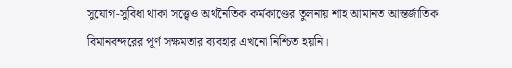সুযোগ-সুবিধা থাকা সত্ত্বেও অর্থনৈতিক কর্মকাণ্ডের তুলনায় শাহ আমানত আন্তর্জাতিক বিমানবন্দরের পূর্ণ সক্ষমতার ব্যবহার এখনো নিশ্চিত হয়নি।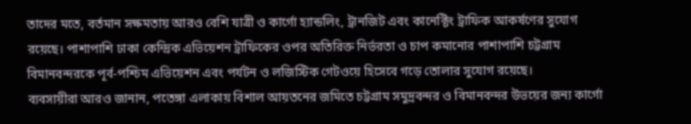তাদের মতে, বর্তমান সক্ষমতায় আরও বেশি যাত্রী ও কার্গো হ্যান্ডলিং, ট্রানজিট এবং কানেক্টিং ট্রাফিক আকর্ষণের সুযোগ রয়েছে। পাশাপাশি ঢাকা কেন্দ্রিক এভিয়েশন ট্রাফিকের ওপর অতিরিক্ত নির্ভরতা ও চাপ কমানোর পাশাপাশি চট্টগ্রাম বিমানবন্দরকে পূর্ব-পশ্চিম এভিয়েশন এবং পর্যটন ও লজিস্টিক গেটওয়ে হিসেবে গড়ে তোলার সুযোগ রয়েছে।
ব্যবসায়ীরা আরও জানান, পতেঙ্গা এলাকায় বিশাল আয়তনের জমিতে চট্টগ্রাম সমুদ্রবন্দর ও বিমানবন্দর উভয়ের জন্য কার্গো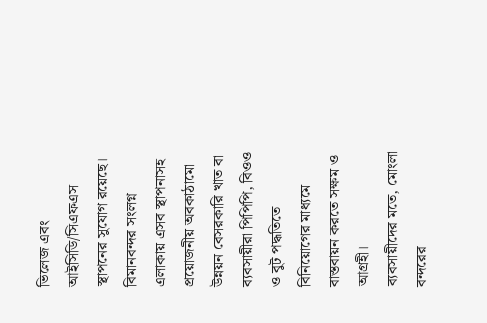ভিলেজ এবং আইসিডি/সিএফএস স্থাপনের সুযোগ রয়েছে। বিমানবন্দর সংলগ্ন এলাকায় এসব স্থাপনাসহ প্রয়োজনীয় অবকাঠামো উন্নয়ন বেসরকারি খাত বা ব্যবসায়ীরা পিপিপি, বিওও ও বুট পদ্ধতিতে বিনিয়োগের মাধ্যমে বাস্তবায়ন করতে সক্ষম ও আগ্রহী।
ব্যবসায়ীদের মতে, মোংলা বন্দরের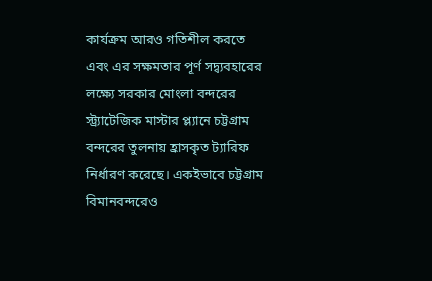কার্যক্রম আরও গতিশীল করতে এবং এর সক্ষমতার পূর্ণ সদ্ব্যবহারের লক্ষ্যে সরকার মোংলা বন্দরের স্ট্র্যাটেজিক মাস্টার প্ল্যানে চট্টগ্রাম বন্দরের তুলনায় হ্রাসকৃত ট্যারিফ নির্ধারণ করেছে। একইভাবে চট্টগ্রাম বিমানবন্দরেও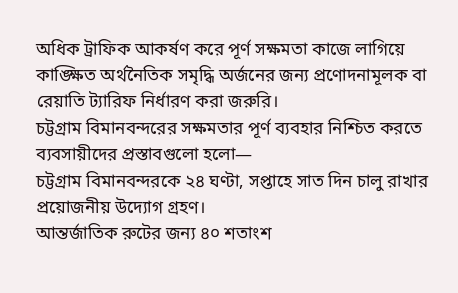অধিক ট্রাফিক আকর্ষণ করে পূর্ণ সক্ষমতা কাজে লাগিয়ে কাঙ্ক্ষিত অর্থনৈতিক সমৃদ্ধি অর্জনের জন্য প্রণোদনামূলক বা রেয়াতি ট্যারিফ নির্ধারণ করা জরুরি।
চট্টগ্রাম বিমানবন্দরের সক্ষমতার পূর্ণ ব্যবহার নিশ্চিত করতে ব্যবসায়ীদের প্রস্তাবগুলো হলো—
চট্টগ্রাম বিমানবন্দরকে ২৪ ঘণ্টা, সপ্তাহে সাত দিন চালু রাখার প্রয়োজনীয় উদ্যোগ গ্রহণ।
আন্তর্জাতিক রুটের জন্য ৪০ শতাংশ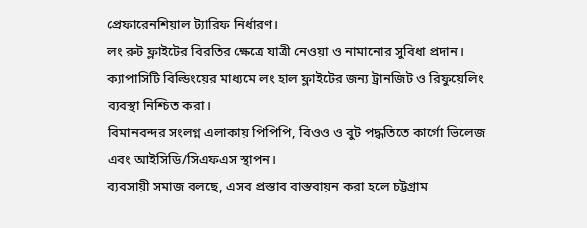প্রেফারেনশিয়াল ট্যারিফ নির্ধারণ।
লং রুট ফ্লাইটের বিরতির ক্ষেত্রে যাত্রী নেওয়া ও নামানোর সুবিধা প্রদান।
ক্যাপাসিটি বিল্ডিংয়ের মাধ্যমে লং হাল ফ্লাইটের জন্য ট্রানজিট ও রিফুয়েলিং ব্যবস্থা নিশ্চিত করা।
বিমানবন্দর সংলগ্ন এলাকায় পিপিপি, বিওও ও বুট পদ্ধতিতে কার্গো ভিলেজ এবং আইসিডি/সিএফএস স্থাপন।
ব্যবসায়ী সমাজ বলছে, এসব প্রস্তাব বাস্তবায়ন করা হলে চট্টগ্রাম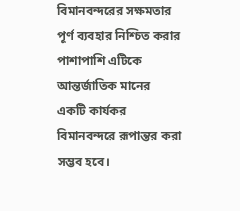বিমানবন্দরের সক্ষমতার পূর্ণ ব্যবহার নিশ্চিত করার পাশাপাশি এটিকে আন্তর্জাতিক মানের একটি কার্যকর বিমানবন্দরে রূপান্তর করা সম্ভব হবে।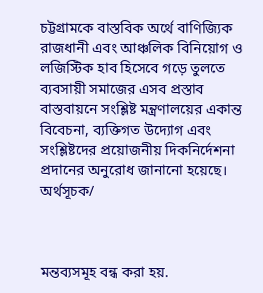চট্টগ্রামকে বাস্তবিক অর্থে বাণিজ্যিক রাজধানী এবং আঞ্চলিক বিনিয়োগ ও লজিস্টিক হাব হিসেবে গড়ে তুলতে ব্যবসায়ী সমাজের এসব প্রস্তাব বাস্তবায়নে সংশ্লিষ্ট মন্ত্রণালয়ের একান্ত বিবেচনা, ব্যক্তিগত উদ্যোগ এবং সংশ্লিষ্টদের প্রয়োজনীয় দিকনির্দেশনা প্রদানের অনুরোধ জানানো হয়েছে।
অর্থসূচক/



মন্তব্যসমূহ বন্ধ করা হয়.